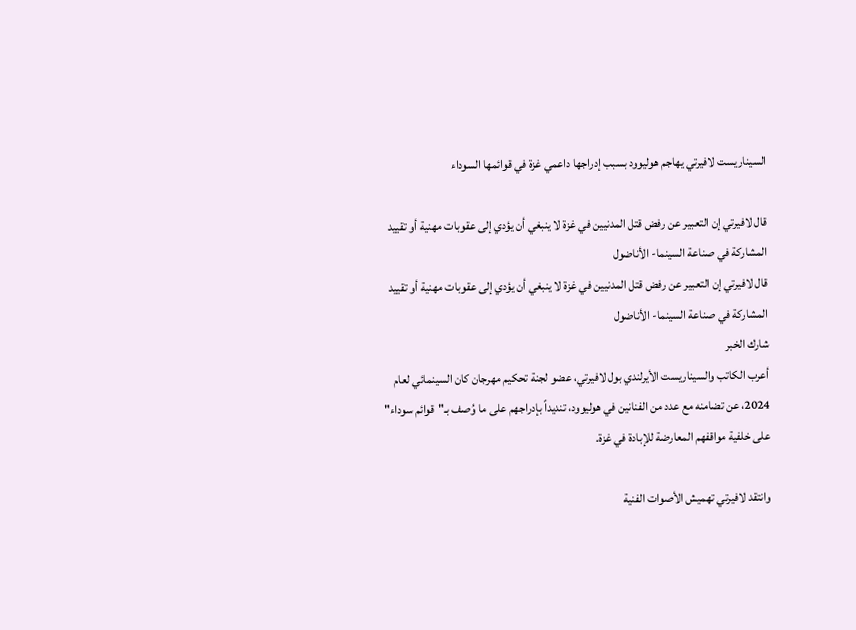السيناريست لافيرتي يهاجم هوليوود بسبب إدراجها داعمي غزة في قوائمها السوداء

قال لافيرتي إن التعبير عن رفض قتل المدنيين في غزة لا ينبغي أن يؤدي إلى عقوبات مهنية أو تقييد المشاركة في صناعة السينما- الأناضول
قال لافيرتي إن التعبير عن رفض قتل المدنيين في غزة لا ينبغي أن يؤدي إلى عقوبات مهنية أو تقييد المشاركة في صناعة السينما- الأناضول
شارك الخبر
أعرب الكاتب والسيناريست الأيرلندي بول لافيرتي، عضو لجنة تحكيم مهرجان كان السينمائي لعام 2024، عن تضامنه مع عدد من الفنانين في هوليوود، تنديداً بإدراجهم على ما وُصف بـ"قوائم سوداء" على خلفية مواقفهم المعارضة للإبادة في غزة.

وانتقد لافيرتي تهميش الأصوات الفنية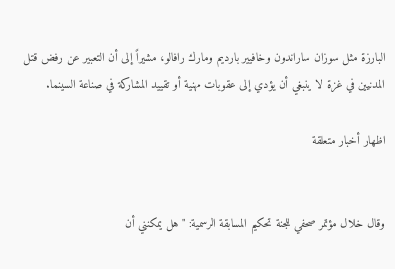البارزة مثل سوزان ساراندون وخافيير بارديم ومارك رافالو، مشيراً إلى أن التعبير عن رفض قتل المدنيين في غزة لا ينبغي أن يؤدي إلى عقوبات مهنية أو تقييد المشاركة في صناعة السينما.

اظهار أخبار متعلقة


وقال خلال مؤتمر صحفي للجنة تحكيم المسابقة الرسمية: "هل يمكنني أن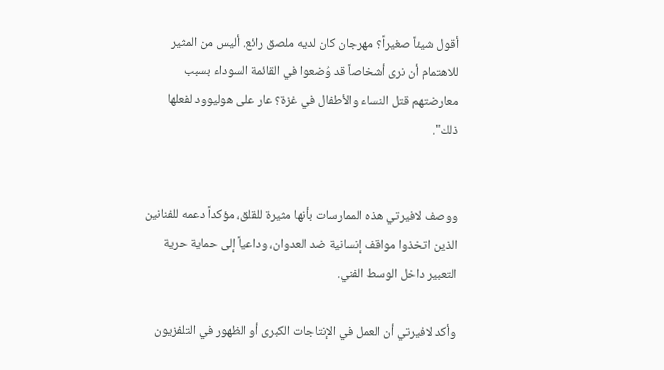أقول شيئاً صغيراً؟ مهرجان كان لديه ملصق رائع. أليس من المثير للاهتمام أن نرى أشخاصاً قد وُضعوا في القائمة السوداء بسبب معارضتهم قتل النساء والأطفال في غزة؟ عار على هوليوود لفعلها ذلك".


ووصف لافيرتي هذه الممارسات بأنها مثيرة للقلق، مؤكداً دعمه للفنانين الذين اتخذوا مواقف إنسانية ضد العدوان، وداعياً إلى حماية حرية التعبير داخل الوسط الفني.

وأكد لافيرتي أن العمل في الإنتاجات الكبرى أو الظهور في التلفزيون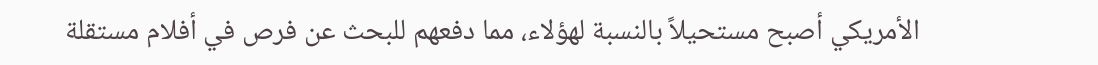الأمريكي أصبح مستحيلاً بالنسبة لهؤلاء، مما دفعهم للبحث عن فرص في أفلام مستقلة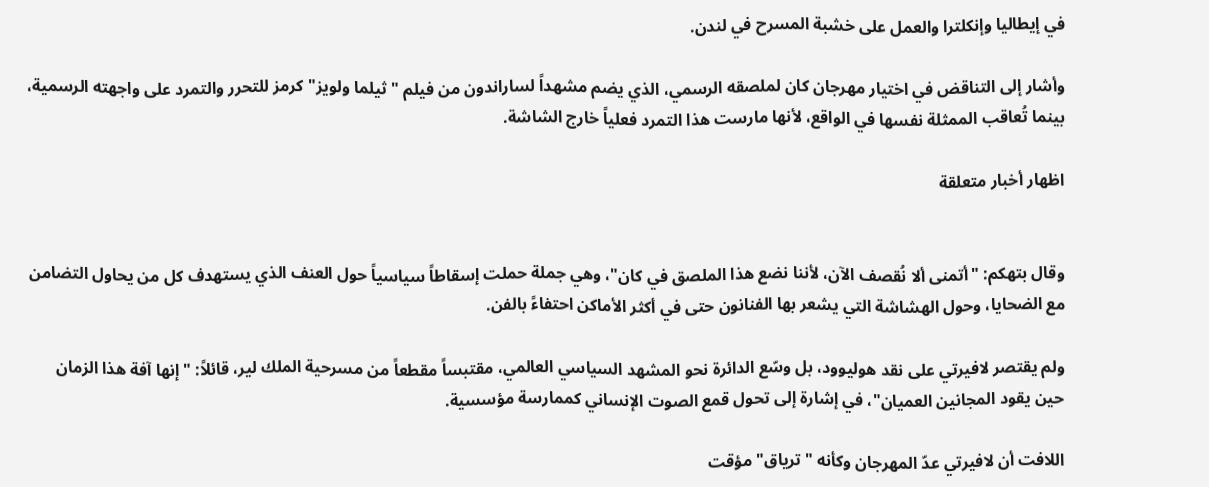في إيطاليا وإنكلترا والعمل على خشبة المسرح في لندن.

وأشار إلى التناقض في اختيار مهرجان كان لملصقه الرسمي، الذي يضم مشهداً لساراندون من فيلم "ثيلما ولويز" كرمز للتحرر والتمرد على واجهته الرسمية، بينما تُعاقب الممثلة نفسها في الواقع، لأنها مارست هذا التمرد فعلياً خارج الشاشة.

اظهار أخبار متعلقة


وقال بتهكم: "أتمنى ألا نُقصف الآن، لأننا نضع هذا الملصق في كان"، وهي جملة حملت إسقاطاً سياسياً حول العنف الذي يستهدف كل من يحاول التضامن مع الضحايا، وحول الهشاشة التي يشعر بها الفنانون حتى في أكثر الأماكن احتفاءً بالفن.

ولم يقتصر لافيرتي على نقد هوليوود، بل وسّع الدائرة نحو المشهد السياسي العالمي، مقتبساً مقطعاً من مسرحية الملك لير، قائلاً: "إنها آفة هذا الزمان حين يقود المجانين العميان"، في إشارة إلى تحول قمع الصوت الإنساني كممارسة مؤسسية.

اللافت أن لافيرتي عدّ المهرجان وكأنه "ترياق" مؤقت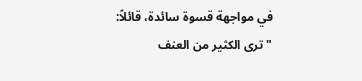في مواجهة قسوة سائدة، قائلاً: "ترى الكثير من العنف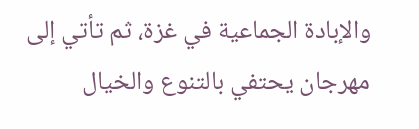والإبادة الجماعية في غزة، ثم تأتي إلى مهرجان يحتفي بالتنوع والخيال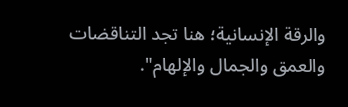والرقة الإنسانية؛ هنا تجد التناقضات والعمق والجمال والإلهام".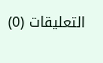التعليقات (0)